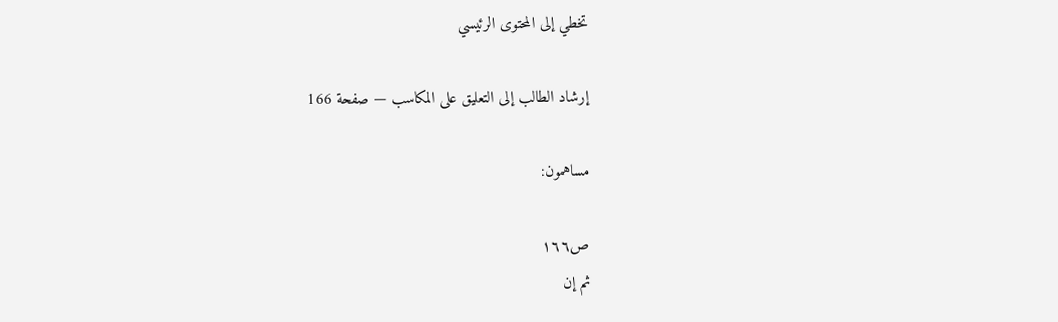تخطي إلى المحتوى الرئيسي

إرشاد الطالب إلى التعليق على المكاسب — صفحة 166

مساهمون:

ص١٦٦
ثم إن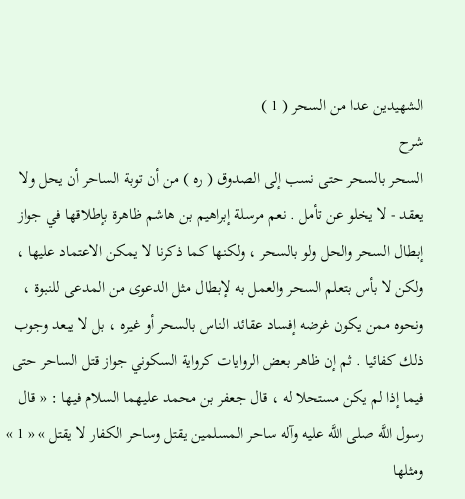الشهيدين عدا من السحر ( 1 )
شرح
السحر بالسحر حتى نسب إلى الصدوق ( ره ) من أن توبة الساحر أن يحل ولا يعقد - لا يخلو عن تأمل . نعم مرسلة إبراهيم بن هاشم ظاهرة بإطلاقها في جواز إبطال السحر والحل ولو بالسحر ، ولكنها كما ذكرنا لا يمكن الاعتماد عليها ، ولكن لا بأس بتعلم السحر والعمل به لإبطال مثل الدعوى من المدعى للنبوة ، ونحوه ممن يكون غرضه إفساد عقائد الناس بالسحر أو غيره ، بل لا يبعد وجوب ذلك كفائيا . ثم إن ظاهر بعض الروايات كرواية السكوني جواز قتل الساحر حتى فيما إذا لم يكن مستحلا له ، قال جعفر بن محمد عليهما السلام فيها : « قال رسول اللَّه صلى اللَّه عليه وآله ساحر المسلمين يقتل وساحر الكفار لا يقتل » « 1 » ومثلها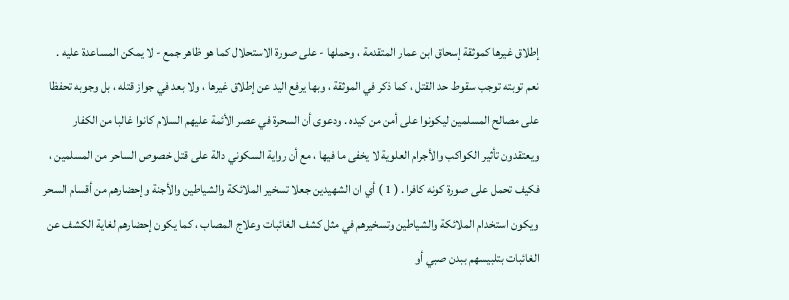إطلاق غيرها كموثقة إسحاق ابن عمار المتقدمة ، وحملها - على صورة الاستحلال كما هو ظاهر جمع - لا يمكن المساعدة عليه . نعم توبته توجب سقوط حد القتل ، كما ذكر في الموثقة ، وبها يرفع اليد عن إطلاق غيرها ، ولا بعد في جواز قتله ، بل وجوبه تحفظا على مصالح المسلمين ليكونوا على أمن من كيده . ودعوى أن السحرة في عصر الأئمة عليهم السلام كانوا غالبا من الكفار ويعتقدون تأثير الكواكب والأجرام العلوية لا يخفى ما فيها ، مع أن رواية السكوني دالة على قتل خصوص الساحر من المسلمين ، فكيف تحمل على صورة كونه كافرا . ( 1 ) أي ان الشهيدين جعلا تسخير الملائكة والشياطين والأجنة وإحضارهم من أقسام السحر ويكون استخدام الملائكة والشياطين وتسخيرهم في مثل كشف الغائبات وعلاج المصاب ، كما يكون إحضارهم لغاية الكشف عن الغائبات بتلبيسهم ببدن صبي أو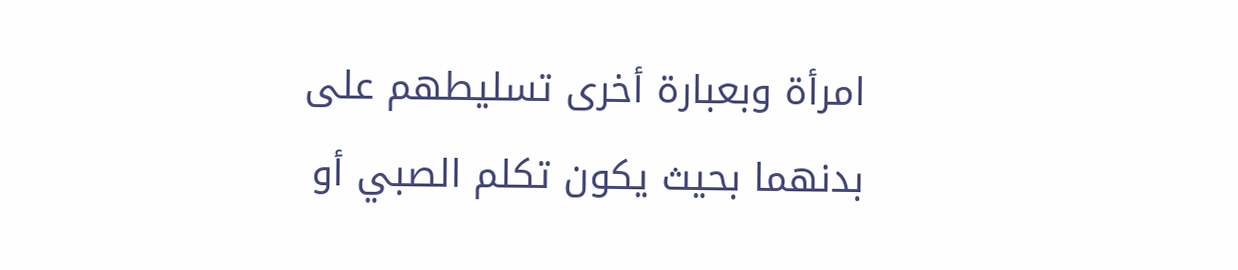امرأة وبعبارة أخرى تسليطهم على بدنهما بحيث يكون تكلم الصبي أو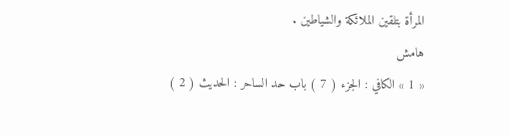المرأة بتلقين الملائكة والشياطين .
هامش
« 1 » الكافي : الجزء ( 7 ) باب حد الساحر : الحديث ( 2 )